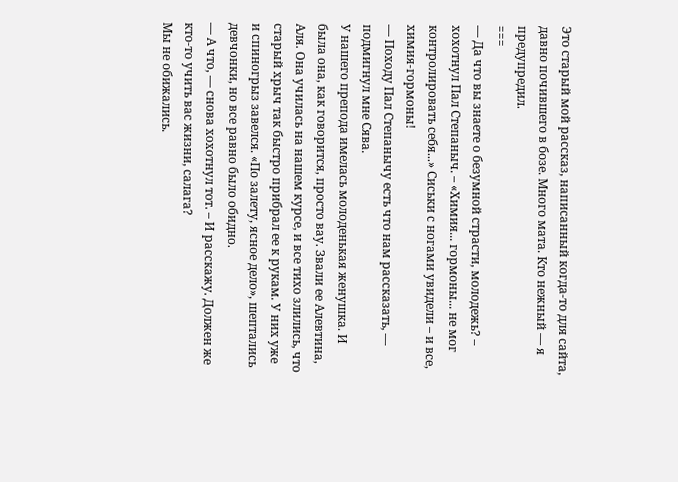Это старый мой рассказ, написанный когда-то для сайта, давно почившего в бозе. Много мата. Кто нежный –– я предупредил.
===
–– Да что вы знаете о безумной страсти, молодежь? – хохотнул Пал Степаныч. – «Химия... гормоны... не мог контролировать себя...» Сиськи с ногами увидели – и все, химия-гормоны!
–– Походу Пал Степанычу есть что нам рассказать, –– подмигнул мне Сява.
У нашего препода имелась молоденькая женушка. И была она, как говорится, просто вау. Звали ее Алевтина, Аля. Она училась на нашем курсе, и все тихо злились, что старый хрыч так быстро прибрал ее к рукам. У них уже и спиногрыз завелся. «По залету, ясное дело», шептались девчонки, но все равно было обидно.
–– А что, –– снова хохотнул тот. – И расскажу. Должен же кто-то учить вас жизни, салага?
Мы не обижались.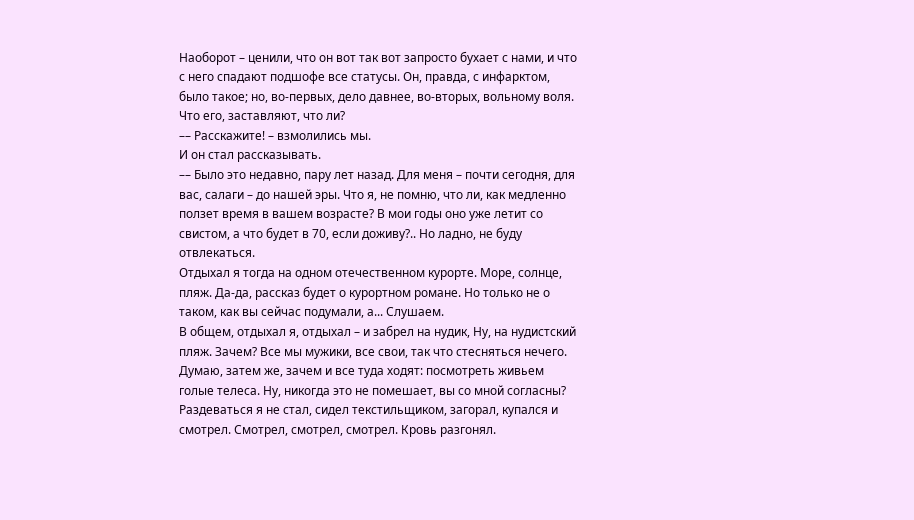Наоборот – ценили, что он вот так вот запросто бухает с нами, и что с него спадают подшофе все статусы. Он, правда, с инфарктом, было такое; но, во-первых, дело давнее, во-вторых, вольному воля. Что его, заставляют, что ли?
–– Расскажите! – взмолились мы.
И он стал рассказывать.
–– Было это недавно, пару лет назад. Для меня – почти сегодня, для вас, салаги – до нашей эры. Что я, не помню, что ли, как медленно ползет время в вашем возрасте? В мои годы оно уже летит со свистом, а что будет в 70, если доживу?.. Но ладно, не буду отвлекаться.
Отдыхал я тогда на одном отечественном курорте. Море, солнце, пляж. Да-да, рассказ будет о курортном романе. Но только не о таком, как вы сейчас подумали, а... Слушаем.
В общем, отдыхал я, отдыхал – и забрел на нудик, Ну, на нудистский пляж. Зачем? Все мы мужики, все свои, так что стесняться нечего. Думаю, затем же, зачем и все туда ходят: посмотреть живьем голые телеса. Ну, никогда это не помешает, вы со мной согласны? Раздеваться я не стал, сидел текстильщиком, загорал, купался и смотрел. Смотрел, смотрел, смотрел. Кровь разгонял.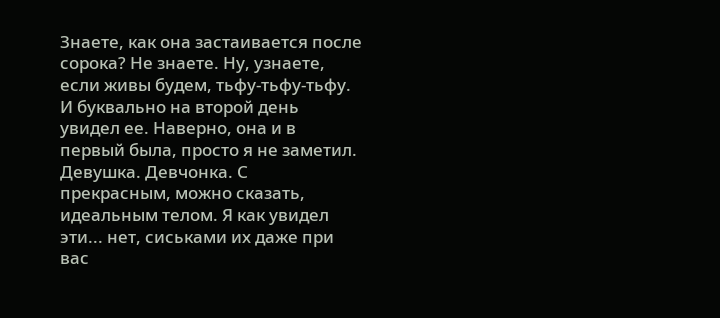Знаете, как она застаивается после сорока? Не знаете. Ну, узнаете, если живы будем, тьфу-тьфу-тьфу.
И буквально на второй день увидел ее. Наверно, она и в первый была, просто я не заметил.
Девушка. Девчонка. С прекрасным, можно сказать, идеальным телом. Я как увидел эти... нет, сиськами их даже при вас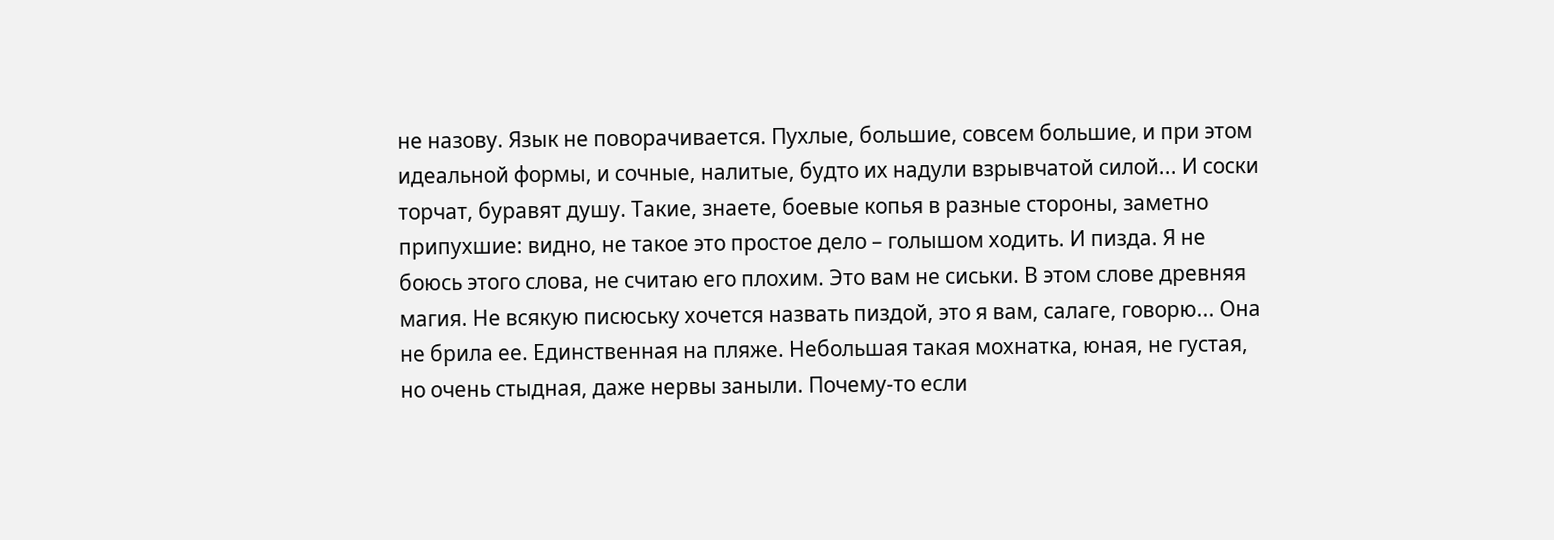не назову. Язык не поворачивается. Пухлые, большие, совсем большие, и при этом идеальной формы, и сочные, налитые, будто их надули взрывчатой силой... И соски торчат, буравят душу. Такие, знаете, боевые копья в разные стороны, заметно припухшие: видно, не такое это простое дело – голышом ходить. И пизда. Я не боюсь этого слова, не считаю его плохим. Это вам не сиськи. В этом слове древняя магия. Не всякую писюську хочется назвать пиздой, это я вам, салаге, говорю... Она не брила ее. Единственная на пляже. Небольшая такая мохнатка, юная, не густая, но очень стыдная, даже нервы заныли. Почему-то если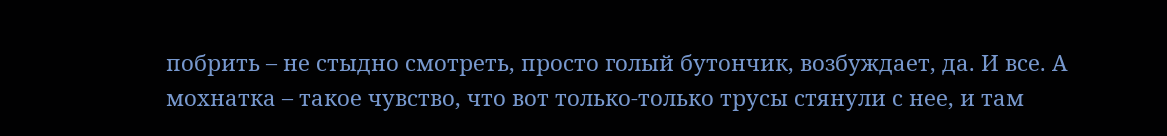побрить – не стыдно смотреть, просто голый бутончик, возбуждает, да. И все. А мохнатка – такое чувство, что вот только-только трусы стянули с нее, и там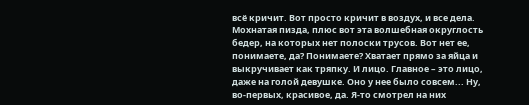всё кричит. Вот просто кричит в воздух, и все дела.
Мохнатая пизда, плюс вот эта волшебная округлость бедер, на которых нет полоски трусов. Вот нет ее, понимаете, да? Понимаете? Хватает прямо за яйца и выкручивает как тряпку. И лицо. Главное – это лицо, даже на голой девушке. Оно у нее было совсем... Ну, во-первых, красивое, да. Я-то смотрел на них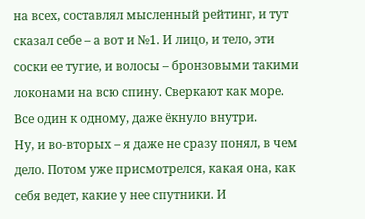на всех, составлял мысленный рейтинг, и тут сказал себе – а вот и №1. И лицо, и тело, эти соски ее тугие, и волосы – бронзовыми такими локонами на всю спину. Сверкают как море. Все один к одному, даже ёкнуло внутри.
Ну, и во-вторых – я даже не сразу понял, в чем дело. Потом уже присмотрелся, какая она, как себя ведет, какие у нее спутники. И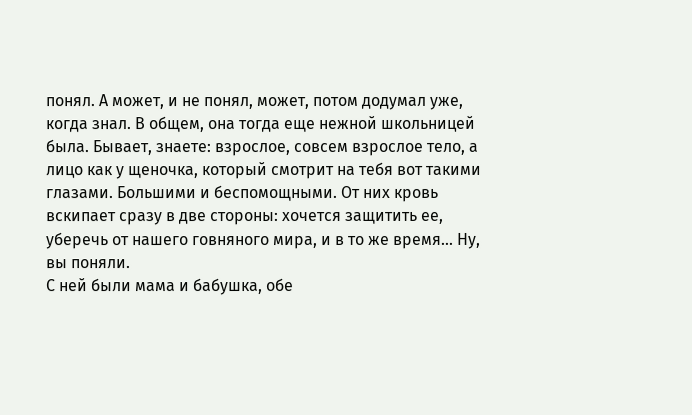понял. А может, и не понял, может, потом додумал уже, когда знал. В общем, она тогда еще нежной школьницей была. Бывает, знаете: взрослое, совсем взрослое тело, а лицо как у щеночка, который смотрит на тебя вот такими глазами. Большими и беспомощными. От них кровь вскипает сразу в две стороны: хочется защитить ее, уберечь от нашего говняного мира, и в то же время... Ну, вы поняли.
С ней были мама и бабушка, обе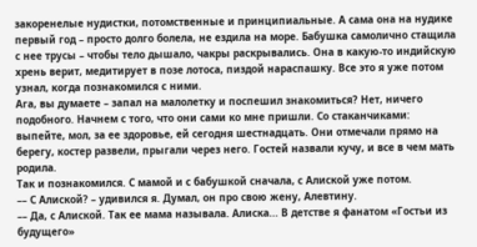закоренелые нудистки, потомственные и принципиальные. А сама она на нудике первый год – просто долго болела, не ездила на море. Бабушка самолично стащила с нее трусы – чтобы тело дышало, чакры раскрывались. Она в какую-то индийскую хрень верит, медитирует в позе лотоса, пиздой нараспашку. Все это я уже потом узнал, когда познакомился с ними.
Ага, вы думаете – запал на малолетку и поспешил знакомиться? Нет, ничего подобного. Начнем с того, что они сами ко мне пришли. Со стаканчиками: выпейте, мол, за ее здоровье, ей сегодня шестнадцать. Они отмечали прямо на берегу, костер развели, прыгали через него. Гостей назвали кучу, и все в чем мать родила.
Так и познакомился. С мамой и с бабушкой сначала, с Алиской уже потом.
–– С Алиской? – удивился я. Думал, он про свою жену, Алевтину.
–– Да, с Алиской. Так ее мама называла. Алиска... В детстве я фанатом «Гостьи из будущего»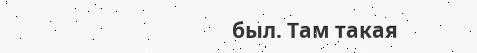был. Там такая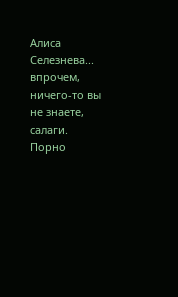Алиса Селезнева... впрочем, ничего-то вы не знаете, салаги.
Порно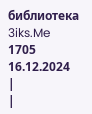библиотека 3iks.Me
1705
16.12.2024
|
|